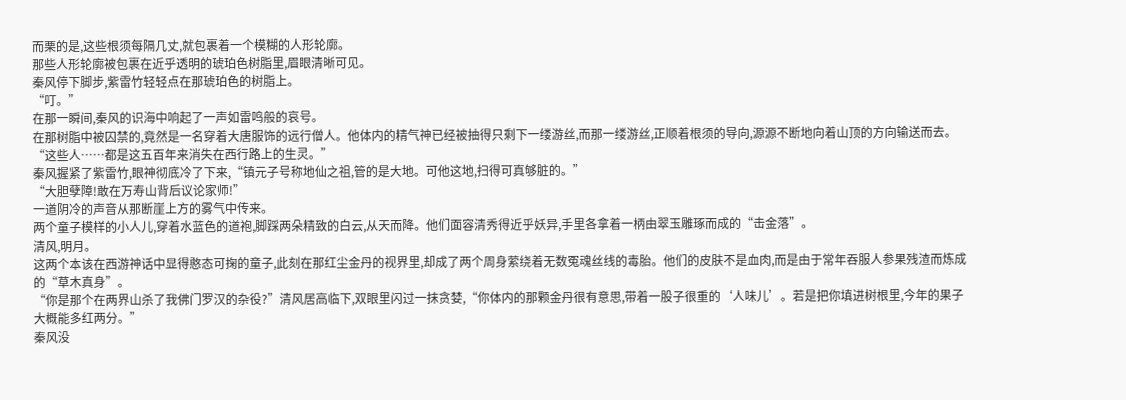而栗的是,这些根须每隔几丈,就包裹着一个模糊的人形轮廓。
那些人形轮廓被包裹在近乎透明的琥珀色树脂里,眉眼清晰可见。
秦风停下脚步,紫雷竹轻轻点在那琥珀色的树脂上。
“叮。”
在那一瞬间,秦风的识海中响起了一声如雷鸣般的哀号。
在那树脂中被囚禁的,竟然是一名穿着大唐服饰的远行僧人。他体内的精气神已经被抽得只剩下一缕游丝,而那一缕游丝,正顺着根须的导向,源源不断地向着山顶的方向输送而去。
“这些人……都是这五百年来消失在西行路上的生灵。”
秦风握紧了紫雷竹,眼神彻底冷了下来,“镇元子号称地仙之祖,管的是大地。可他这地,扫得可真够脏的。”
“大胆孽障!敢在万寿山背后议论家师!”
一道阴冷的声音从那断崖上方的雾气中传来。
两个童子模样的小人儿,穿着水蓝色的道袍,脚踩两朵精致的白云,从天而降。他们面容清秀得近乎妖异,手里各拿着一柄由翠玉雕琢而成的“击金落”。
清风,明月。
这两个本该在西游神话中显得憨态可掬的童子,此刻在那红尘金丹的视界里,却成了两个周身萦绕着无数冤魂丝线的毒胎。他们的皮肤不是血肉,而是由于常年吞服人参果残渣而炼成的“草木真身”。
“你是那个在两界山杀了我佛门罗汉的杂役?”清风居高临下,双眼里闪过一抹贪婪,“你体内的那颗金丹很有意思,带着一股子很重的‘人味儿’。若是把你填进树根里,今年的果子大概能多红两分。”
秦风没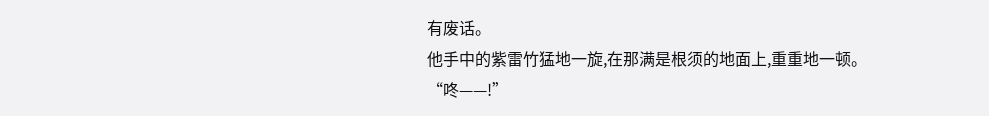有废话。
他手中的紫雷竹猛地一旋,在那满是根须的地面上,重重地一顿。
“咚——!”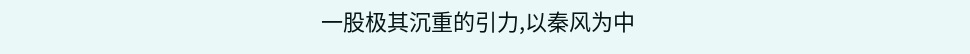一股极其沉重的引力,以秦风为中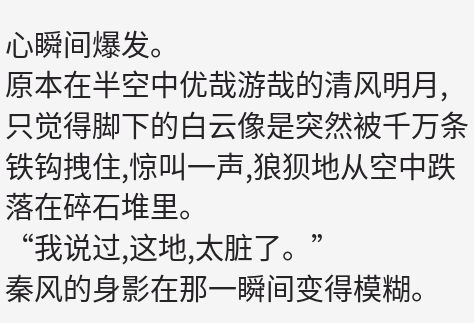心瞬间爆发。
原本在半空中优哉游哉的清风明月,只觉得脚下的白云像是突然被千万条铁钩拽住,惊叫一声,狼狈地从空中跌落在碎石堆里。
“我说过,这地,太脏了。”
秦风的身影在那一瞬间变得模糊。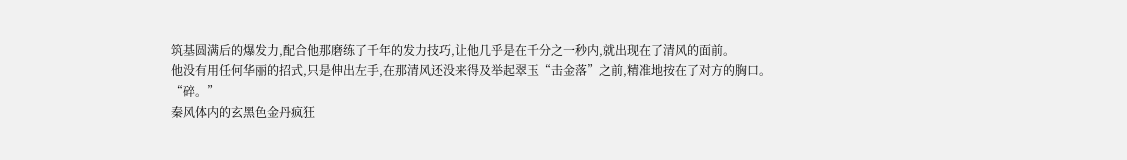筑基圆满后的爆发力,配合他那磨练了千年的发力技巧,让他几乎是在千分之一秒内,就出现在了清风的面前。
他没有用任何华丽的招式,只是伸出左手,在那清风还没来得及举起翠玉“击金落”之前,精准地按在了对方的胸口。
“碎。”
秦风体内的玄黑色金丹疯狂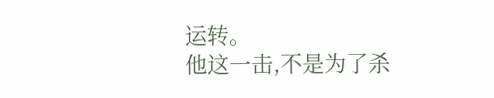运转。
他这一击,不是为了杀